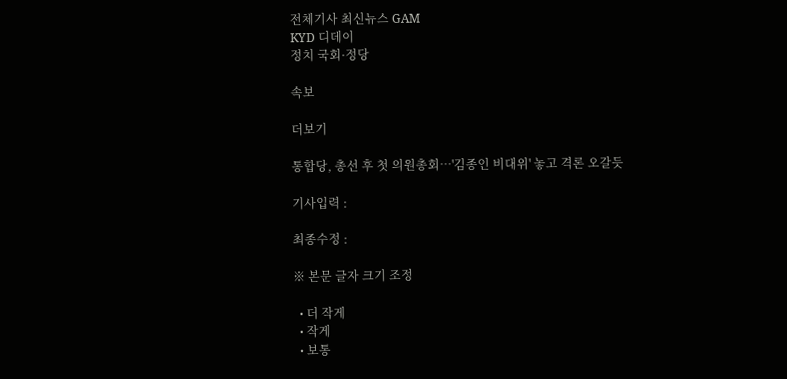전체기사 최신뉴스 GAM
KYD 디데이
정치 국회·정당

속보

더보기

통합당, 총선 후 첫 의원총회…'김종인 비대위' 놓고 격론 오갈듯

기사입력 :

최종수정 :

※ 본문 글자 크기 조정

  • 더 작게
  • 작게
  • 보통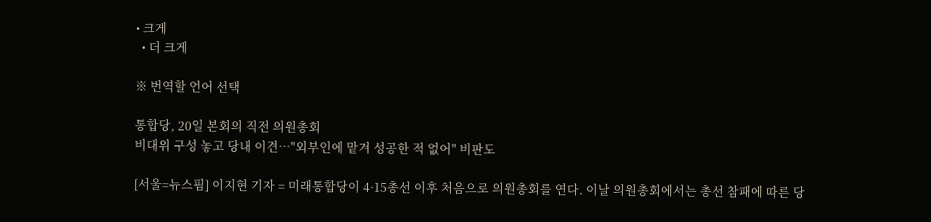• 크게
  • 더 크게

※ 번역할 언어 선택

통합당, 20일 본회의 직전 의원총회
비대위 구성 놓고 당내 이견…"외부인에 맡겨 성공한 적 없어" 비판도

[서울=뉴스핌] 이지현 기자 = 미래통합당이 4·15총선 이후 처음으로 의원총회를 연다. 이날 의원총회에서는 총선 참패에 따른 당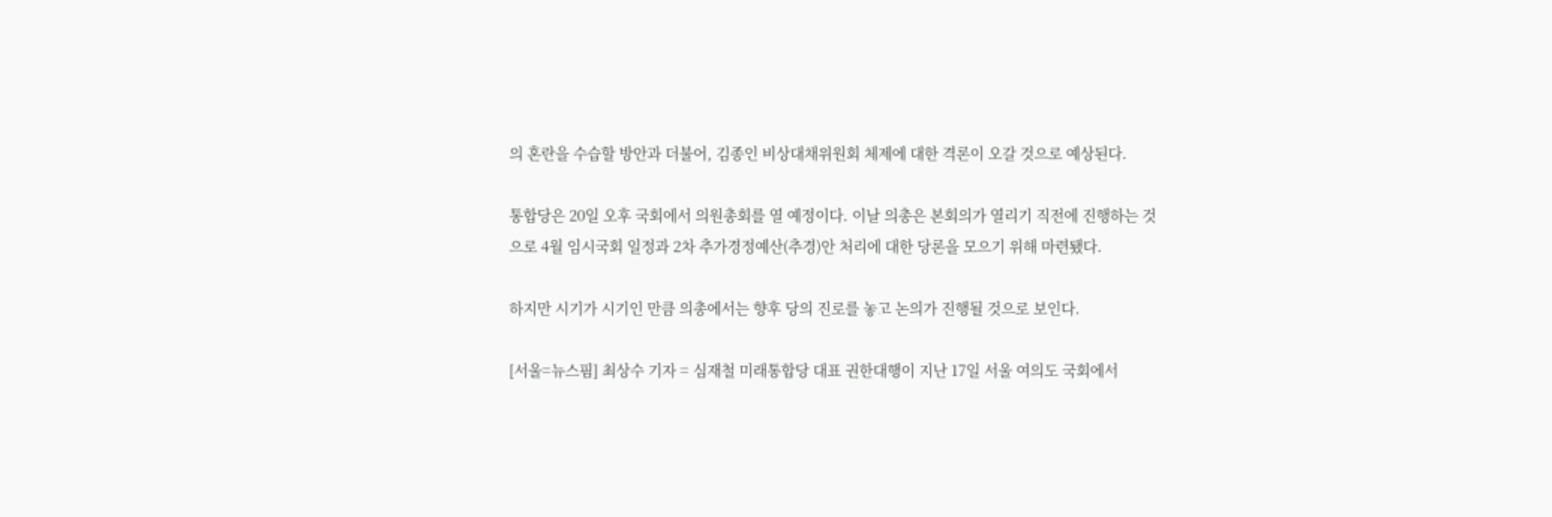의 혼란을 수습할 방안과 더불어, 김종인 비상대채위원회 체제에 대한 격론이 오갈 것으로 예상된다.

통합당은 20일 오후 국회에서 의원총회를 열 예정이다. 이날 의총은 본회의가 열리기 직전에 진행하는 것으로 4월 임시국회 일정과 2차 추가경정예산(추경)안 처리에 대한 당론을 모으기 위해 마련됐다.

하지만 시기가 시기인 만큼 의총에서는 향후 당의 진로를 놓고 논의가 진행될 것으로 보인다.

[서울=뉴스핌] 최상수 기자 = 심재철 미래통합당 대표 권한대행이 지난 17일 서울 여의도 국회에서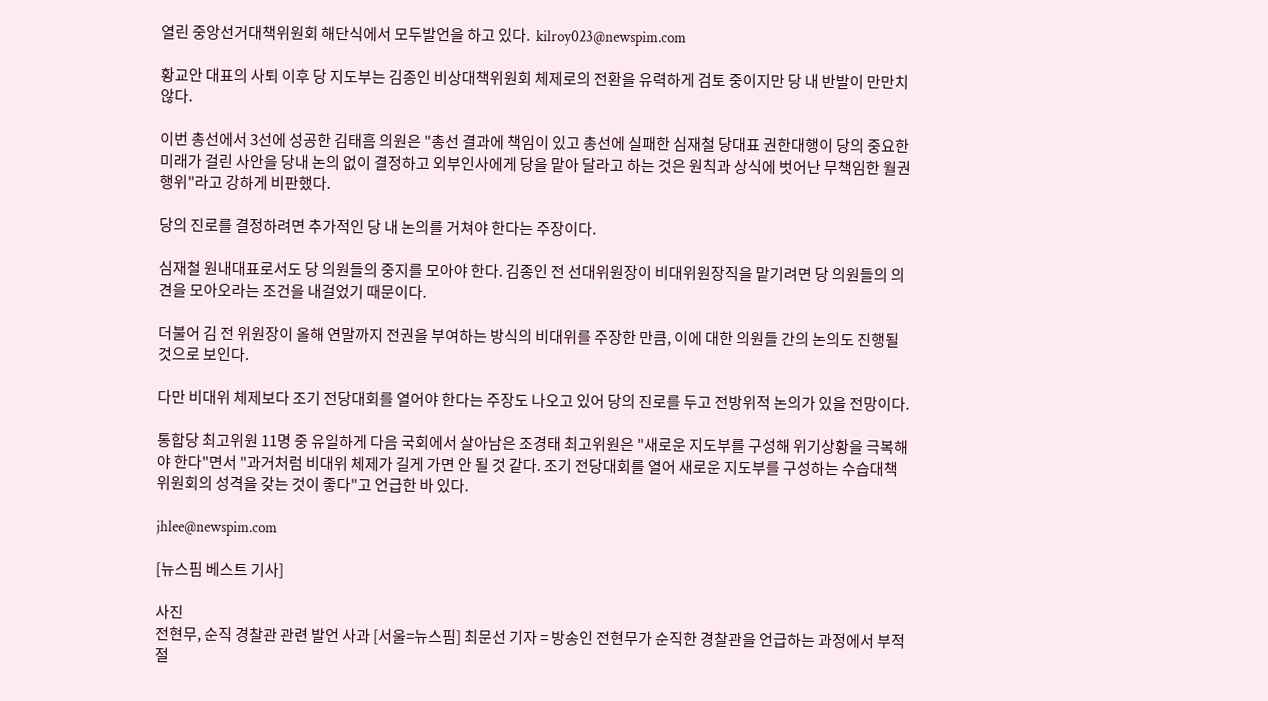열린 중앙선거대책위원회 해단식에서 모두발언을 하고 있다.  kilroy023@newspim.com

황교안 대표의 사퇴 이후 당 지도부는 김종인 비상대책위원회 체제로의 전환을 유력하게 검토 중이지만 당 내 반발이 만만치 않다.

이번 총선에서 3선에 성공한 김태흠 의원은 "총선 결과에 책임이 있고 총선에 실패한 심재철 당대표 권한대행이 당의 중요한 미래가 걸린 사안을 당내 논의 없이 결정하고 외부인사에게 당을 맡아 달라고 하는 것은 원칙과 상식에 벗어난 무책임한 월권행위"라고 강하게 비판했다.

당의 진로를 결정하려면 추가적인 당 내 논의를 거쳐야 한다는 주장이다.

심재철 원내대표로서도 당 의원들의 중지를 모아야 한다. 김종인 전 선대위원장이 비대위원장직을 맡기려면 당 의원들의 의견을 모아오라는 조건을 내걸었기 때문이다.

더불어 김 전 위원장이 올해 연말까지 전권을 부여하는 방식의 비대위를 주장한 만큼, 이에 대한 의원들 간의 논의도 진행될 것으로 보인다.

다만 비대위 체제보다 조기 전당대회를 열어야 한다는 주장도 나오고 있어 당의 진로를 두고 전방위적 논의가 있을 전망이다.

통합당 최고위원 11명 중 유일하게 다음 국회에서 살아남은 조경태 최고위원은 "새로운 지도부를 구성해 위기상황을 극복해야 한다"면서 "과거처럼 비대위 체제가 길게 가면 안 될 것 같다. 조기 전당대회를 열어 새로운 지도부를 구성하는 수습대책위원회의 성격을 갖는 것이 좋다"고 언급한 바 있다.

jhlee@newspim.com

[뉴스핌 베스트 기사]

사진
전현무, 순직 경찰관 관련 발언 사과 [서울=뉴스핌] 최문선 기자 = 방송인 전현무가 순직한 경찰관을 언급하는 과정에서 부적절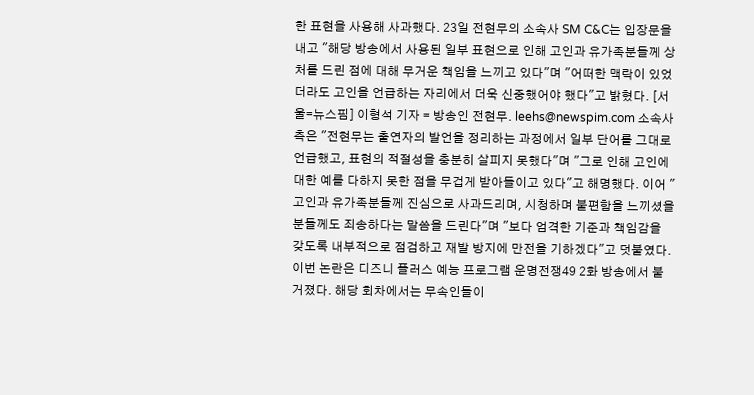한 표현을 사용해 사과했다. 23일 전현무의 소속사 SM C&C는 입장문을 내고 "해당 방송에서 사용된 일부 표현으로 인해 고인과 유가족분들께 상처를 드린 점에 대해 무거운 책임을 느끼고 있다"며 "어떠한 맥락이 있었더라도 고인을 언급하는 자리에서 더욱 신중했어야 했다"고 밝혔다. [서울=뉴스핌] 이형석 기자 = 방송인 전현무. leehs@newspim.com 소속사 측은 "전현무는 출연자의 발언을 정리하는 과정에서 일부 단어를 그대로 언급했고, 표현의 적절성을 충분히 살피지 못했다"며 "그로 인해 고인에 대한 예를 다하지 못한 점을 무겁게 받아들이고 있다"고 해명했다. 이어 "고인과 유가족분들께 진심으로 사과드리며, 시청하며 불편함을 느끼셨을 분들께도 죄송하다는 말씀을 드린다"며 "보다 엄격한 기준과 책임감을 갖도록 내부적으로 점검하고 재발 방지에 만전을 기하겠다"고 덧붙였다. 이번 논란은 디즈니 플러스 예능 프로그램 운명전쟁49 2화 방송에서 불거졌다. 해당 회차에서는 무속인들이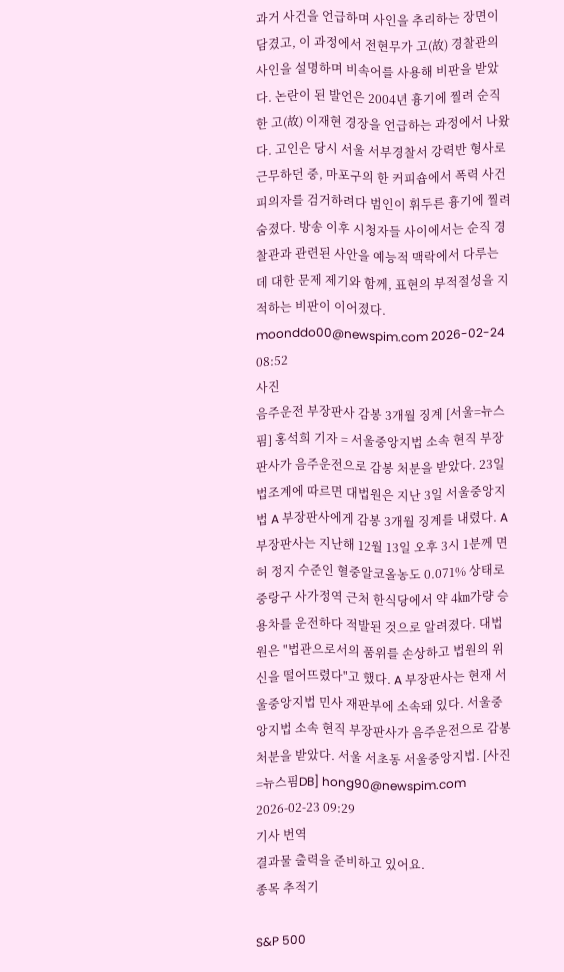과거 사건을 언급하며 사인을 추리하는 장면이 담겼고, 이 과정에서 전현무가 고(故) 경찰관의 사인을 설명하며 비속어를 사용해 비판을 받았다. 논란이 된 발언은 2004년 흉기에 찔려 순직한 고(故) 이재현 경장을 언급하는 과정에서 나왔다. 고인은 당시 서울 서부경찰서 강력반 형사로 근무하던 중, 마포구의 한 커피숍에서 폭력 사건 피의자를 검거하려다 범인이 휘두른 흉기에 찔려 숨졌다. 방송 이후 시청자들 사이에서는 순직 경찰관과 관련된 사안을 예능적 맥락에서 다루는 데 대한 문제 제기와 함께, 표현의 부적절성을 지적하는 비판이 이어졌다. moonddo00@newspim.com 2026-02-24 08:52
사진
음주운전 부장판사 감봉 3개월 징계 [서울=뉴스핌] 홍석희 기자 = 서울중앙지법 소속 현직 부장판사가 음주운전으로 감봉 처분을 받았다. 23일 법조계에 따르면 대법원은 지난 3일 서울중앙지법 A 부장판사에게 감봉 3개월 징계를 내렸다. A 부장판사는 지난해 12월 13일 오후 3시 1분께 면허 정지 수준인 혈중알코올농도 0.071% 상태로 중랑구 사가정역 근처 한식당에서 약 4㎞가량 승용차를 운전하다 적발된 것으로 알려졌다. 대법원은 "법관으로서의 품위를 손상하고 법원의 위신을 떨어뜨렸다"고 했다. A 부장판사는 현재 서울중앙지법 민사 재판부에 소속돼 있다. 서울중앙지법 소속 현직 부장판사가 음주운전으로 감봉 처분을 받았다. 서울 서초동 서울중앙지법. [사진=뉴스핌DB] hong90@newspim.com 2026-02-23 09:29
기사 번역
결과물 출력을 준비하고 있어요.
종목 추적기

S&P 500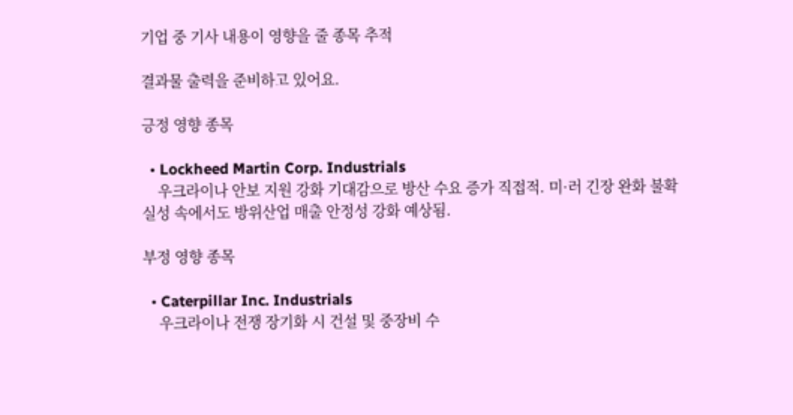기업 중 기사 내용이 영향을 줄 종목 추적

결과물 출력을 준비하고 있어요.

긍정 영향 종목

  • Lockheed Martin Corp. Industrials
    우크라이나 안보 지원 강화 기대감으로 방산 수요 증가 직접적. 미·러 긴장 완화 불확실성 속에서도 방위산업 매출 안정성 강화 예상됨.

부정 영향 종목

  • Caterpillar Inc. Industrials
    우크라이나 전쟁 장기화 시 건설 및 중장비 수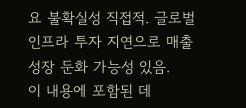요 불확실성 직접적. 글로벌 인프라 투자 지연으로 매출 성장 둔화 가능성 있음.
이 내용에 포함된 데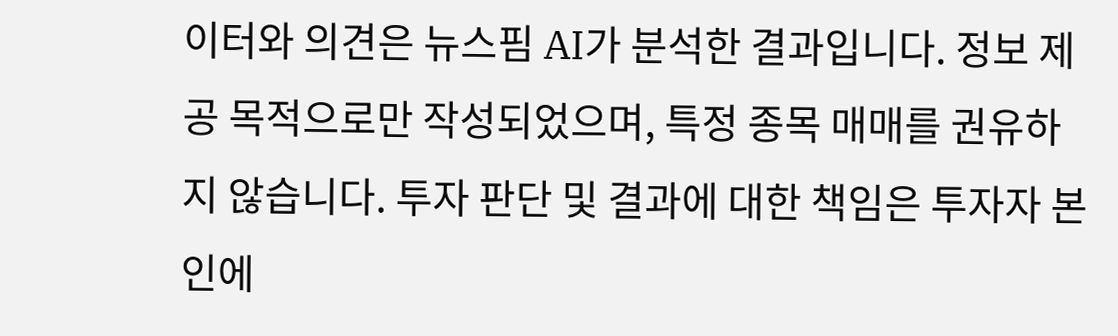이터와 의견은 뉴스핌 AI가 분석한 결과입니다. 정보 제공 목적으로만 작성되었으며, 특정 종목 매매를 권유하지 않습니다. 투자 판단 및 결과에 대한 책임은 투자자 본인에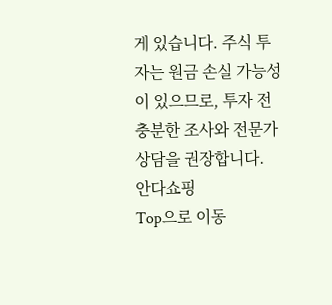게 있습니다. 주식 투자는 원금 손실 가능성이 있으므로, 투자 전 충분한 조사와 전문가 상담을 권장합니다.
안다쇼핑
Top으로 이동